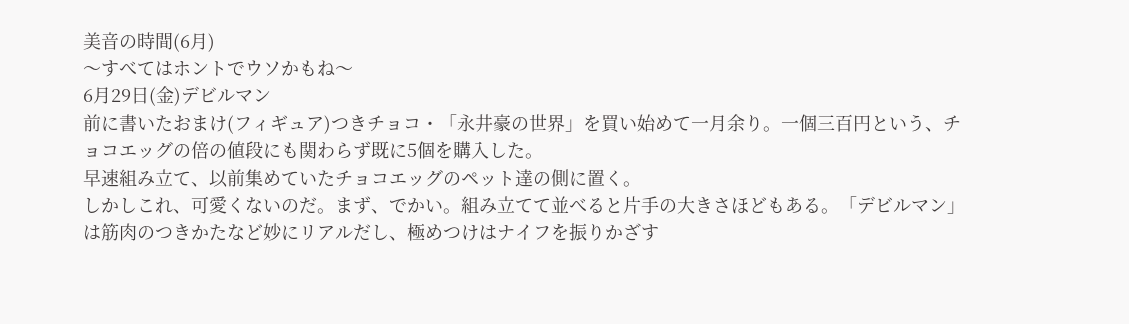美音の時間(6月)
〜すべてはホントでウソかもね〜
6月29日(金)デビルマン
前に書いたおまけ(フィギュア)つきチョコ・「永井豪の世界」を買い始めて一月余り。一個三百円という、チョコエッグの倍の値段にも関わらず既に5個を購入した。
早速組み立て、以前集めていたチョコエッグのペット達の側に置く。
しかしこれ、可愛くないのだ。まず、でかい。組み立てて並べると片手の大きさほどもある。「デビルマン」は筋肉のつきかたなど妙にリアルだし、極めつけはナイフを振りかざす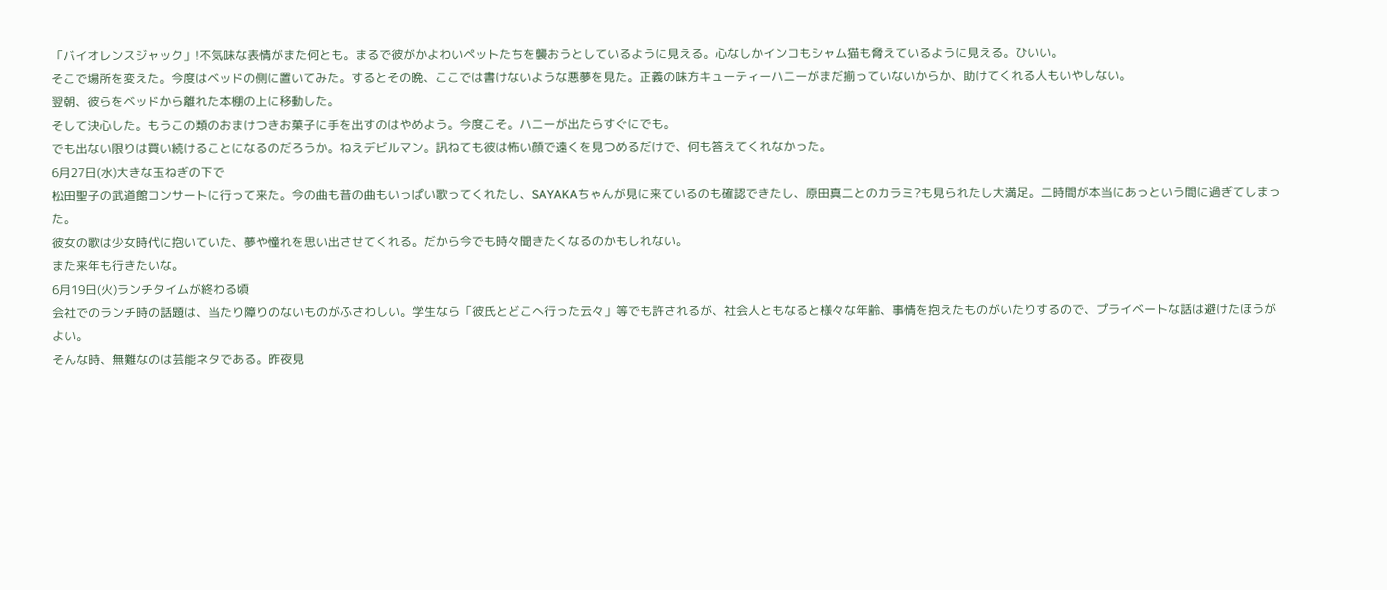「バイオレンスジャック」!不気味な表情がまた何とも。まるで彼がかよわいペットたちを襲おうとしているように見える。心なしかインコもシャム猫も脅えているように見える。ひいい。
そこで場所を変えた。今度はベッドの側に置いてみた。するとその晩、ここでは書けないような悪夢を見た。正義の味方キューティーハニーがまだ揃っていないからか、助けてくれる人もいやしない。
翌朝、彼らをベッドから離れた本棚の上に移動した。
そして決心した。もうこの類のおまけつきお菓子に手を出すのはやめよう。今度こそ。ハニーが出たらすぐにでも。
でも出ない限りは買い続けることになるのだろうか。ねえデビルマン。訊ねても彼は怖い顔で遠くを見つめるだけで、何も答えてくれなかった。
6月27日(水)大きな玉ねぎの下で
松田聖子の武道館コンサートに行って来た。今の曲も昔の曲もいっぱい歌ってくれたし、SAYAKAちゃんが見に来ているのも確認できたし、原田真二とのカラミ?も見られたし大満足。二時間が本当にあっという間に過ぎてしまった。
彼女の歌は少女時代に抱いていた、夢や憧れを思い出させてくれる。だから今でも時々聞きたくなるのかもしれない。
また来年も行きたいな。
6月19日(火)ランチタイムが終わる頃
会社でのランチ時の話題は、当たり障りのないものがふさわしい。学生なら「彼氏とどこへ行った云々」等でも許されるが、社会人ともなると様々な年齢、事情を抱えたものがいたりするので、プライベートな話は避けたほうがよい。
そんな時、無難なのは芸能ネタである。昨夜見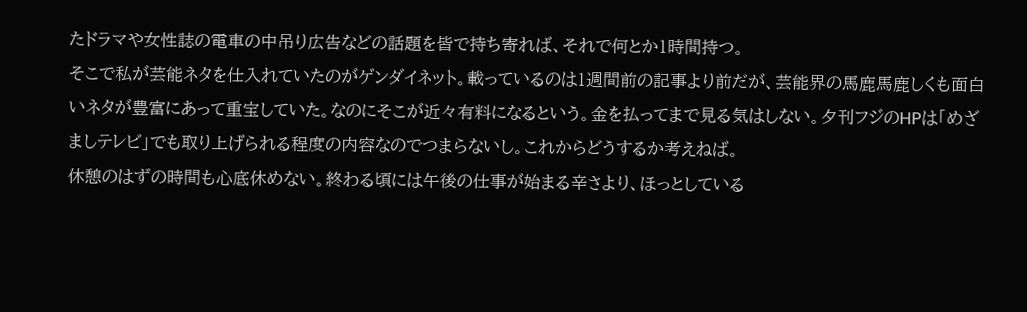たドラマや女性誌の電車の中吊り広告などの話題を皆で持ち寄れば、それで何とか1時間持つ。
そこで私が芸能ネタを仕入れていたのがゲンダイネット。載っているのは1週間前の記事より前だが、芸能界の馬鹿馬鹿しくも面白いネタが豊富にあって重宝していた。なのにそこが近々有料になるという。金を払ってまで見る気はしない。夕刊フジのHPは「めざましテレビ」でも取り上げられる程度の内容なのでつまらないし。これからどうするか考えねば。
休憩のはずの時間も心底休めない。終わる頃には午後の仕事が始まる辛さより、ほっとしている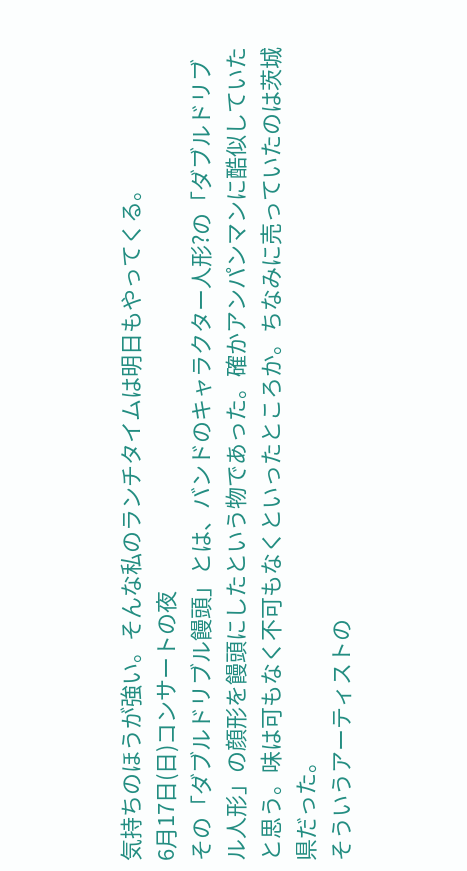気持ちのほうが強い。そんな私のランチタイムは明日もやってくる。
6月17日(日)コンサートの夜
その「ダブルドリブル饅頭」とは、バンドのキャラクター人形?の「ダブルドリブル人形」の顔形を饅頭にしたという物であった。確かアンパンマンに酷似していたと思う。味は可もなく不可もなくといったところか。ちなみに売っていたのは茨城県だった。
そういうアーティストの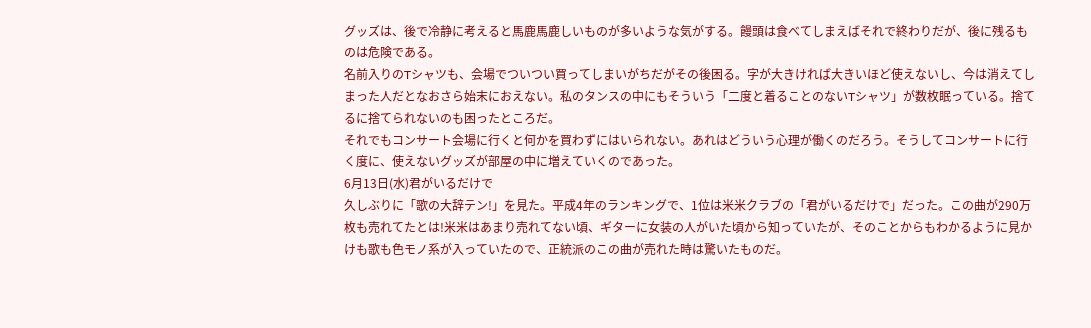グッズは、後で冷静に考えると馬鹿馬鹿しいものが多いような気がする。饅頭は食べてしまえばそれで終わりだが、後に残るものは危険である。
名前入りのTシャツも、会場でついつい買ってしまいがちだがその後困る。字が大きければ大きいほど使えないし、今は消えてしまった人だとなおさら始末におえない。私のタンスの中にもそういう「二度と着ることのないTシャツ」が数枚眠っている。捨てるに捨てられないのも困ったところだ。
それでもコンサート会場に行くと何かを買わずにはいられない。あれはどういう心理が働くのだろう。そうしてコンサートに行く度に、使えないグッズが部屋の中に増えていくのであった。
6月13日(水)君がいるだけで
久しぶりに「歌の大辞テン!」を見た。平成4年のランキングで、1位は米米クラブの「君がいるだけで」だった。この曲が290万枚も売れてたとは!米米はあまり売れてない頃、ギターに女装の人がいた頃から知っていたが、そのことからもわかるように見かけも歌も色モノ系が入っていたので、正統派のこの曲が売れた時は驚いたものだ。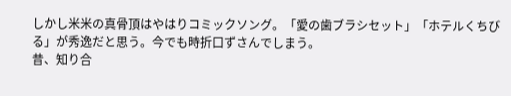しかし米米の真骨頂はやはりコミックソング。「愛の歯ブラシセット」「ホテルくちびる」が秀逸だと思う。今でも時折口ずさんでしまう。
昔、知り合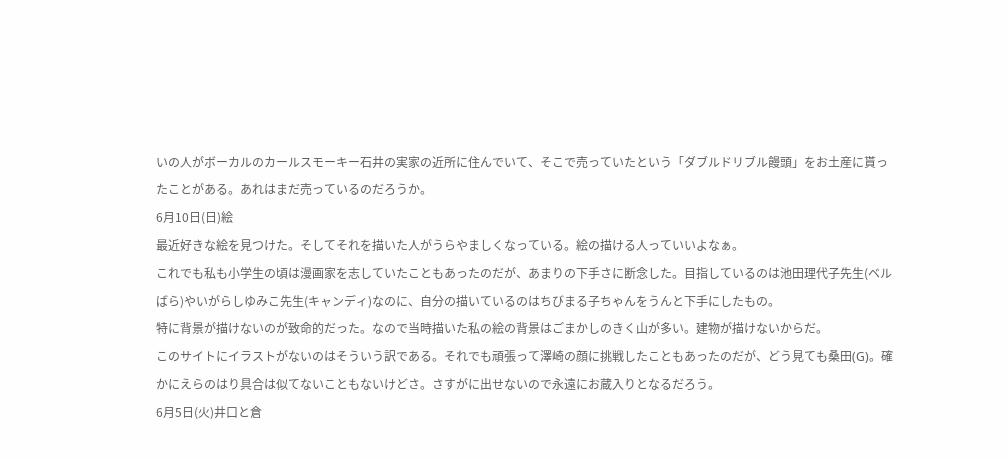いの人がボーカルのカールスモーキー石井の実家の近所に住んでいて、そこで売っていたという「ダブルドリブル饅頭」をお土産に貰ったことがある。あれはまだ売っているのだろうか。
6月10日(日)絵
最近好きな絵を見つけた。そしてそれを描いた人がうらやましくなっている。絵の描ける人っていいよなぁ。
これでも私も小学生の頃は漫画家を志していたこともあったのだが、あまりの下手さに断念した。目指しているのは池田理代子先生(ベルばら)やいがらしゆみこ先生(キャンディ)なのに、自分の描いているのはちびまる子ちゃんをうんと下手にしたもの。
特に背景が描けないのが致命的だった。なので当時描いた私の絵の背景はごまかしのきく山が多い。建物が描けないからだ。
このサイトにイラストがないのはそういう訳である。それでも頑張って澤崎の顔に挑戦したこともあったのだが、どう見ても桑田(G)。確かにえらのはり具合は似てないこともないけどさ。さすがに出せないので永遠にお蔵入りとなるだろう。
6月5日(火)井口と倉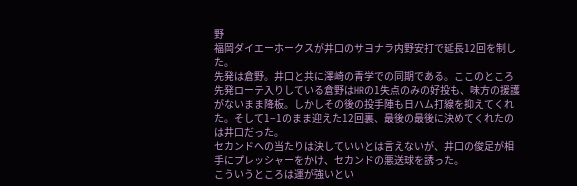野
福岡ダイエーホークスが井口のサヨナラ内野安打で延長12回を制した。
先発は倉野。井口と共に澤崎の青学での同期である。ここのところ先発ローテ入りしている倉野はHRの1失点のみの好投も、味方の援護がないまま降板。しかしその後の投手陣も日ハム打線を抑えてくれた。そして1−1のまま迎えた12回裏、最後の最後に決めてくれたのは井口だった。
セカンドへの当たりは決していいとは言えないが、井口の俊足が相手にプレッシャーをかけ、セカンドの悪送球を誘った。
こういうところは運が強いとい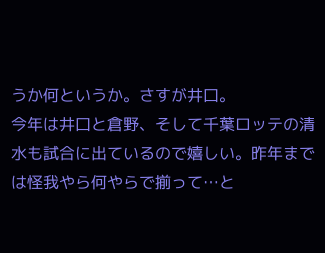うか何というか。さすが井口。
今年は井口と倉野、そして千葉ロッテの清水も試合に出ているので嬉しい。昨年までは怪我やら何やらで揃って…と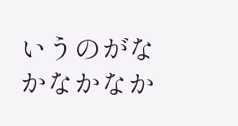いうのがなかなかなか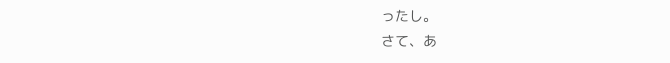ったし。
さて、あ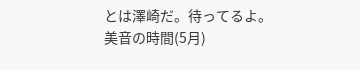とは澤崎だ。待ってるよ。
美音の時間(5月)